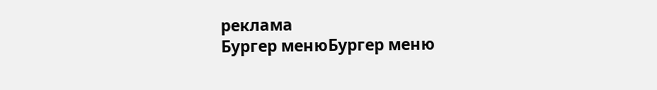реклама
Бургер менюБургер меню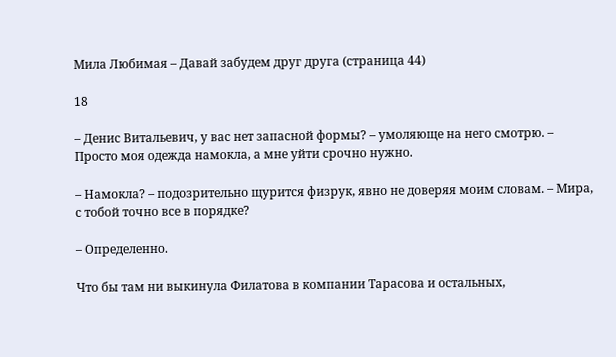Мила Любимая – Давай забудем друг друга (страница 44)

18

– Денис Витальевич, у вас нет запасной формы? – умоляюще на него смотрю. – Просто моя одежда намокла, а мне уйти срочно нужно.

– Намокла? – подозрительно щурится физрук, явно не доверяя моим словам. – Мира, с тобой точно все в порядке?

– Определенно.

Что бы там ни выкинула Филатова в компании Тарасова и остальных,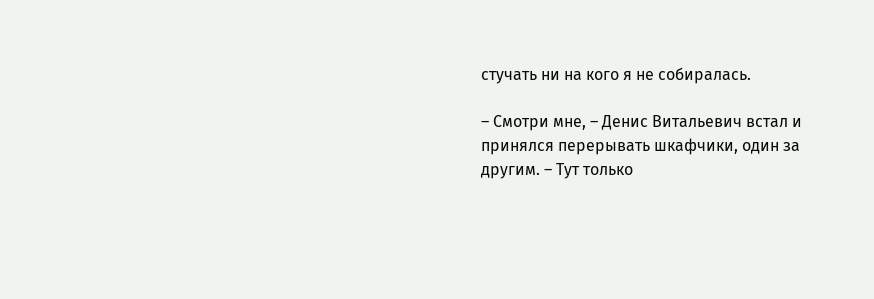стучать ни на кого я не собиралась.

– Смотри мне, – Денис Витальевич встал и принялся перерывать шкафчики, один за другим. – Тут только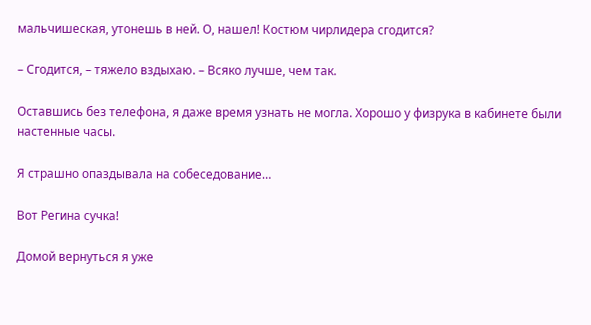мальчишеская, утонешь в ней. О, нашел! Костюм чирлидера сгодится?

– Сгодится, – тяжело вздыхаю. – Всяко лучше, чем так.

Оставшись без телефона, я даже время узнать не могла. Хорошо у физрука в кабинете были настенные часы.

Я страшно опаздывала на собеседование…

Вот Регина сучка!

Домой вернуться я уже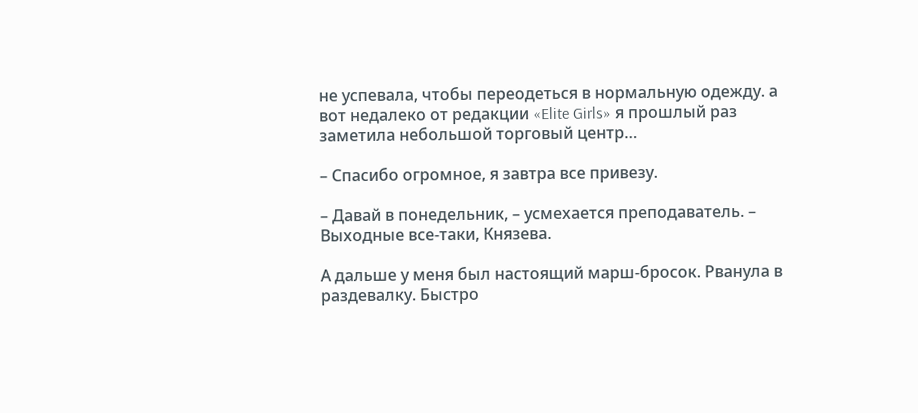не успевала, чтобы переодеться в нормальную одежду. а вот недалеко от редакции «Elite Girls» я прошлый раз заметила небольшой торговый центр…

– Спасибо огромное, я завтра все привезу.

– Давай в понедельник, – усмехается преподаватель. – Выходные все-таки, Князева.

А дальше у меня был настоящий марш-бросок. Рванула в раздевалку. Быстро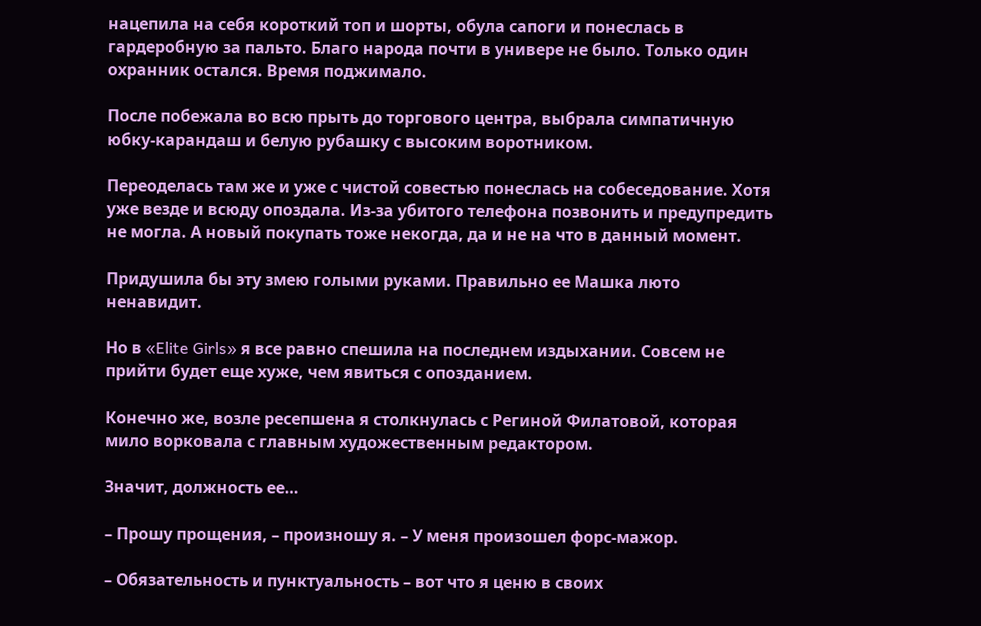нацепила на себя короткий топ и шорты, обула сапоги и понеслась в гардеробную за пальто. Благо народа почти в универе не было. Только один охранник остался. Время поджимало.

После побежала во всю прыть до торгового центра, выбрала симпатичную юбку-карандаш и белую рубашку с высоким воротником.

Переоделась там же и уже с чистой совестью понеслась на собеседование. Хотя уже везде и всюду опоздала. Из-за убитого телефона позвонить и предупредить не могла. А новый покупать тоже некогда, да и не на что в данный момент.

Придушила бы эту змею голыми руками. Правильно ее Машка люто ненавидит.

Но в «Elite Girls» я все равно спешила на последнем издыхании. Совсем не прийти будет еще хуже, чем явиться с опозданием.

Конечно же, возле ресепшена я столкнулась с Региной Филатовой, которая мило ворковала с главным художественным редактором.

Значит, должность ее…

– Прошу прощения, – произношу я. – У меня произошел форс-мажор.

– Обязательность и пунктуальность – вот что я ценю в своих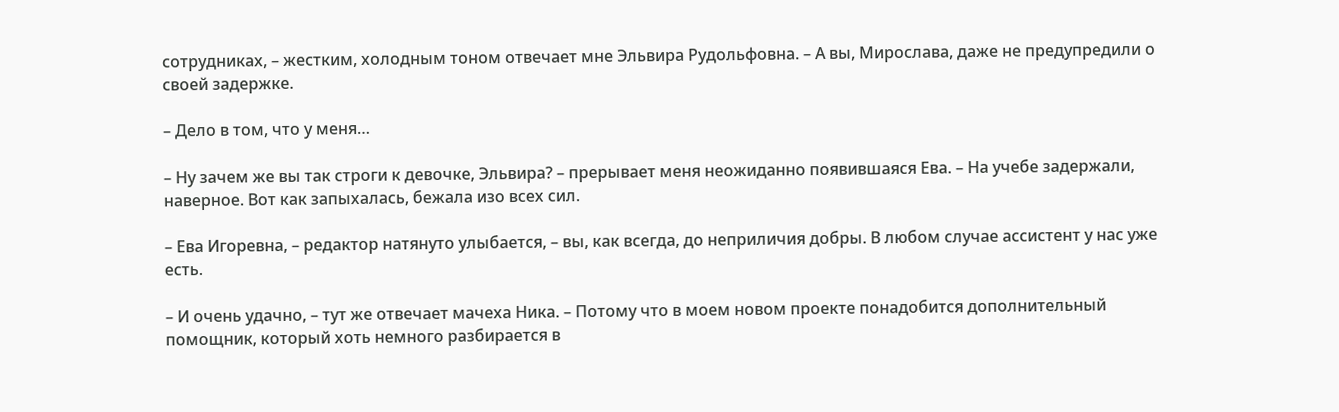сотрудниках, – жестким, холодным тоном отвечает мне Эльвира Рудольфовна. – А вы, Мирослава, даже не предупредили о своей задержке.

– Дело в том, что у меня…

– Ну зачем же вы так строги к девочке, Эльвира? – прерывает меня неожиданно появившаяся Ева. – На учебе задержали, наверное. Вот как запыхалась, бежала изо всех сил.

– Ева Игоревна, – редактор натянуто улыбается, – вы, как всегда, до неприличия добры. В любом случае ассистент у нас уже есть.

– И очень удачно, – тут же отвечает мачеха Ника. – Потому что в моем новом проекте понадобится дополнительный помощник, который хоть немного разбирается в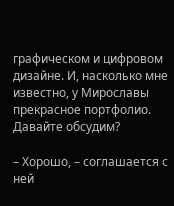графическом и цифровом дизайне. И, насколько мне известно, у Мирославы прекрасное портфолио. Давайте обсудим?

– Хорошо, – соглашается с ней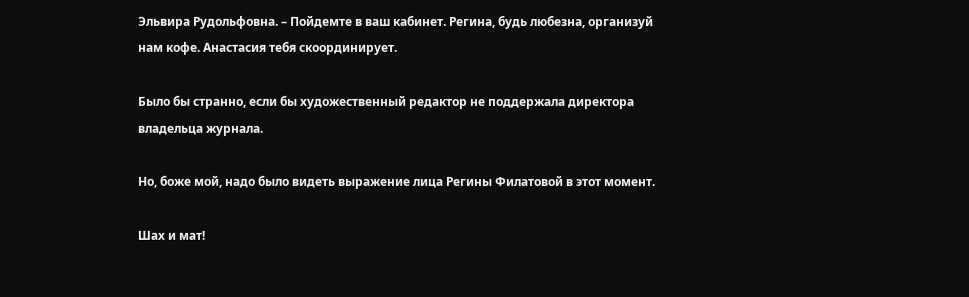Эльвира Рудольфовна. – Пойдемте в ваш кабинет. Регина, будь любезна, организуй нам кофе. Анастасия тебя скоординирует.

Было бы странно, если бы художественный редактор не поддержала директора владельца журнала.

Но, боже мой, надо было видеть выражение лица Регины Филатовой в этот момент.

Шах и мат!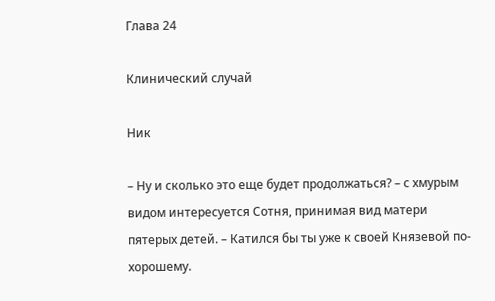Глава 24

Клинический случай

Ник

– Ну и сколько это еще будет продолжаться? – с хмурым видом интересуется Сотня, принимая вид матери пятерых детей. – Катился бы ты уже к своей Князевой по-хорошему.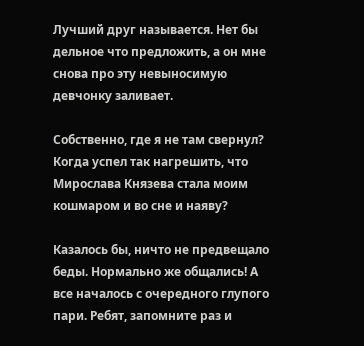Лучший друг называется. Нет бы дельное что предложить, а он мне снова про эту невыносимую девчонку заливает.

Собственно, где я не там свернул? Когда успел так нагрешить, что Мирослава Князева стала моим кошмаром и во сне и наяву?

Казалось бы, ничто не предвещало беды. Нормально же общались! А все началось с очередного глупого пари. Ребят, запомните раз и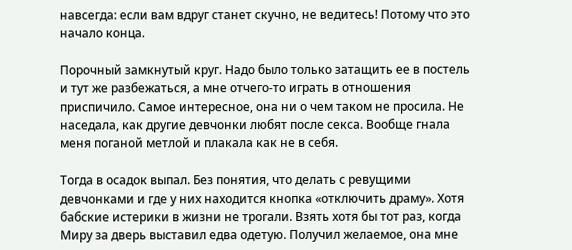навсегда: если вам вдруг станет скучно, не ведитесь! Потому что это начало конца.

Порочный замкнутый круг. Надо было только затащить ее в постель и тут же разбежаться, а мне отчего-то играть в отношения приспичило. Самое интересное, она ни о чем таком не просила. Не наседала, как другие девчонки любят после секса. Вообще гнала меня поганой метлой и плакала как не в себя.

Тогда в осадок выпал. Без понятия, что делать с ревущими девчонками и где у них находится кнопка «отключить драму». Хотя бабские истерики в жизни не трогали. Взять хотя бы тот раз, когда Миру за дверь выставил едва одетую. Получил желаемое, она мне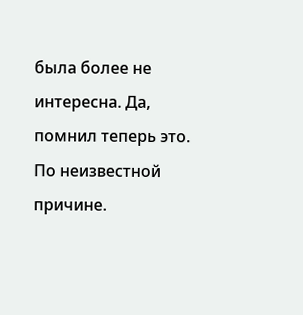была более не интересна. Да, помнил теперь это. По неизвестной причине.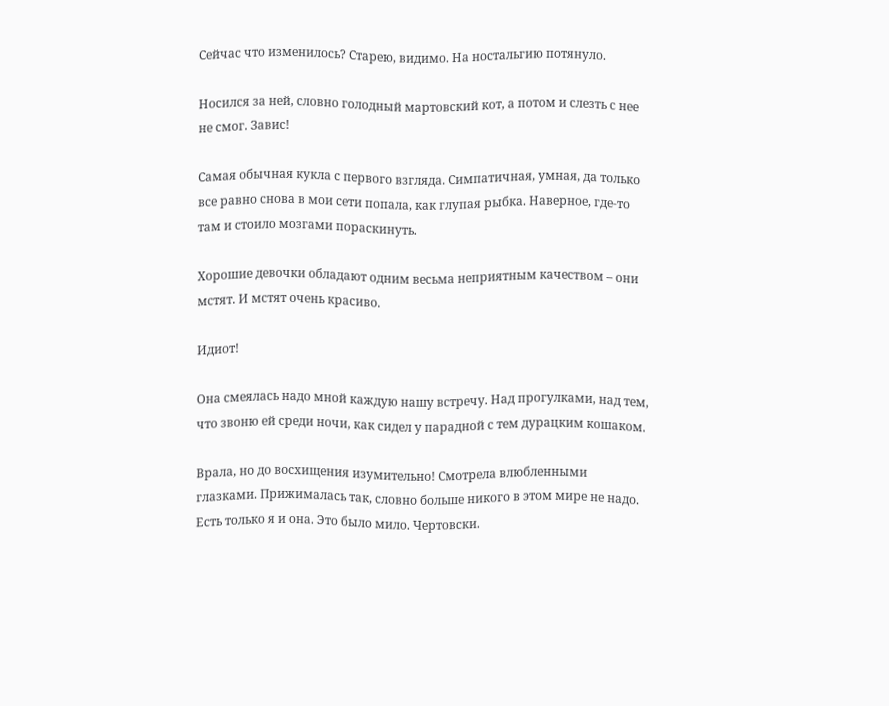Сейчас что изменилось? Старею, видимо. На ностальгию потянуло.

Носился за ней, словно голодный мартовский кот, а потом и слезть с нее не смог. Завис!

Самая обычная кукла с первого взгляда. Симпатичная, умная, да только все равно снова в мои сети попала, как глупая рыбка. Наверное, где-то там и стоило мозгами пораскинуть.

Хорошие девочки обладают одним весьма неприятным качеством – они мстят. И мстят очень красиво.

Идиот!

Она смеялась надо мной каждую нашу встречу. Над прогулками, над тем, что звоню ей среди ночи, как сидел у парадной с тем дурацким кошаком.

Врала, но до восхищения изумительно! Смотрела влюбленными глазками. Прижималась так, словно больше никого в этом мире не надо. Есть только я и она. Это было мило. Чертовски.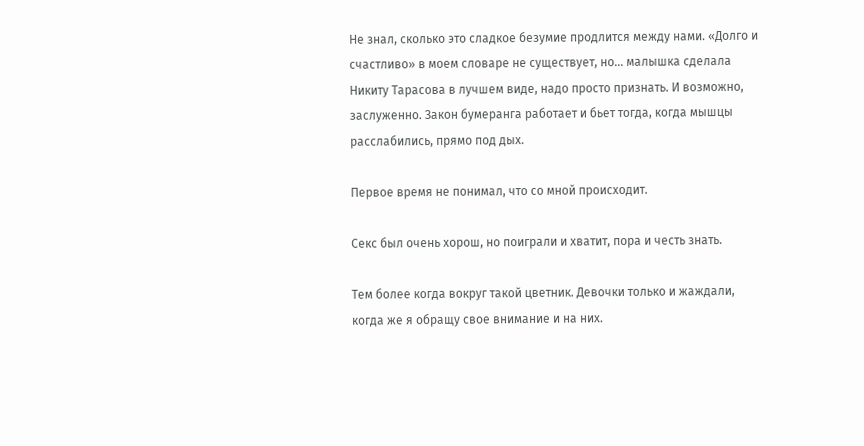Не знал, сколько это сладкое безумие продлится между нами. «Долго и счастливо» в моем словаре не существует, но… малышка сделала Никиту Тарасова в лучшем виде, надо просто признать. И возможно, заслуженно. Закон бумеранга работает и бьет тогда, когда мышцы расслабились, прямо под дых.

Первое время не понимал, что со мной происходит.

Секс был очень хорош, но поиграли и хватит, пора и честь знать.

Тем более когда вокруг такой цветник. Девочки только и жаждали, когда же я обращу свое внимание и на них.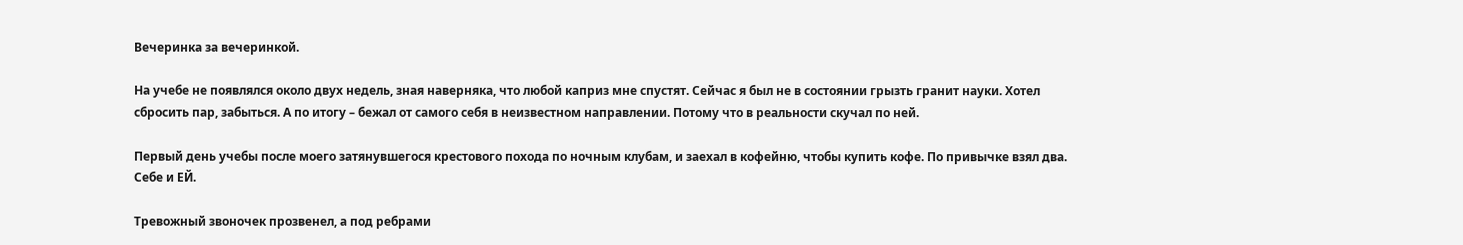Вечеринка за вечеринкой.

На учебе не появлялся около двух недель, зная наверняка, что любой каприз мне спустят. Сейчас я был не в состоянии грызть гранит науки. Хотел сбросить пар, забыться. А по итогу – бежал от самого себя в неизвестном направлении. Потому что в реальности скучал по ней.

Первый день учебы после моего затянувшегося крестового похода по ночным клубам, и заехал в кофейню, чтобы купить кофе. По привычке взял два. Себе и ЕЙ.

Тревожный звоночек прозвенел, а под ребрами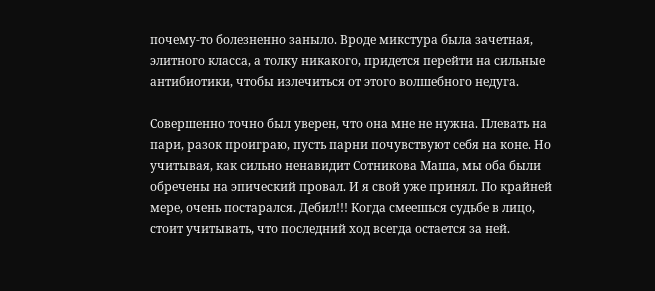почему-то болезненно заныло. Вроде микстура была зачетная, элитного класса, а толку никакого, придется перейти на сильные антибиотики, чтобы излечиться от этого волшебного недуга.

Совершенно точно был уверен, что она мне не нужна. Плевать на пари, разок проиграю, пусть парни почувствуют себя на коне. Но учитывая, как сильно ненавидит Сотникова Маша, мы оба были обречены на эпический провал. И я свой уже принял. По крайней мере, очень постарался. Дебил!!! Когда смеешься судьбе в лицо, стоит учитывать, что последний ход всегда остается за ней.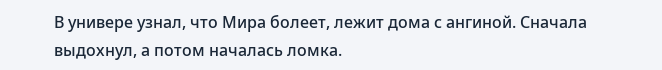В универе узнал, что Мира болеет, лежит дома с ангиной. Сначала выдохнул, а потом началась ломка.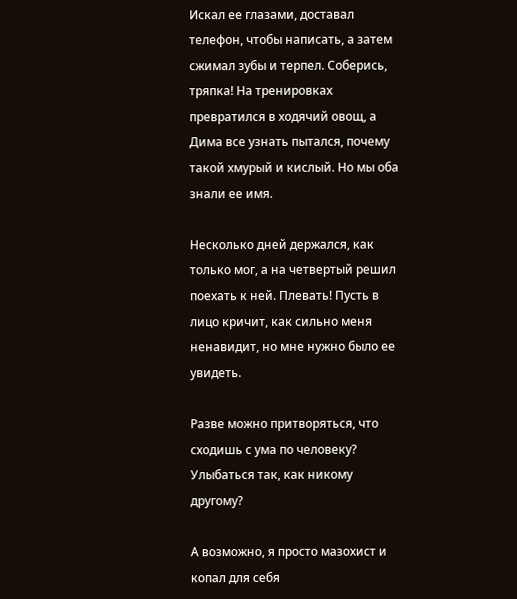Искал ее глазами, доставал телефон, чтобы написать, а затем сжимал зубы и терпел. Соберись, тряпка! На тренировках превратился в ходячий овощ, а Дима все узнать пытался, почему такой хмурый и кислый. Но мы оба знали ее имя.

Несколько дней держался, как только мог, а на четвертый решил поехать к ней. Плевать! Пусть в лицо кричит, как сильно меня ненавидит, но мне нужно было ее увидеть.

Разве можно притворяться, что сходишь с ума по человеку? Улыбаться так, как никому другому?

А возможно, я просто мазохист и копал для себя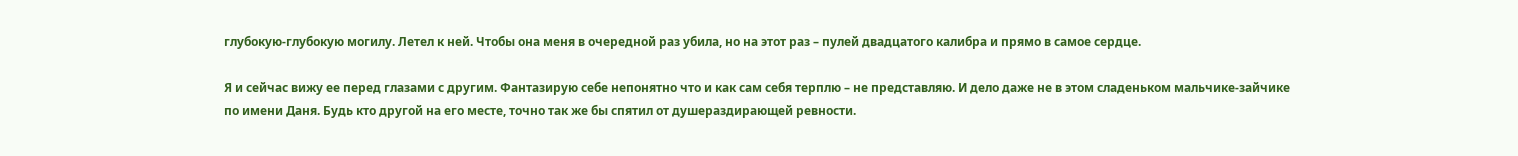глубокую-глубокую могилу. Летел к ней. Чтобы она меня в очередной раз убила, но на этот раз – пулей двадцатого калибра и прямо в самое сердце.

Я и сейчас вижу ее перед глазами с другим. Фантазирую себе непонятно что и как сам себя терплю – не представляю. И дело даже не в этом сладеньком мальчике-зайчике по имени Даня. Будь кто другой на его месте, точно так же бы спятил от душераздирающей ревности.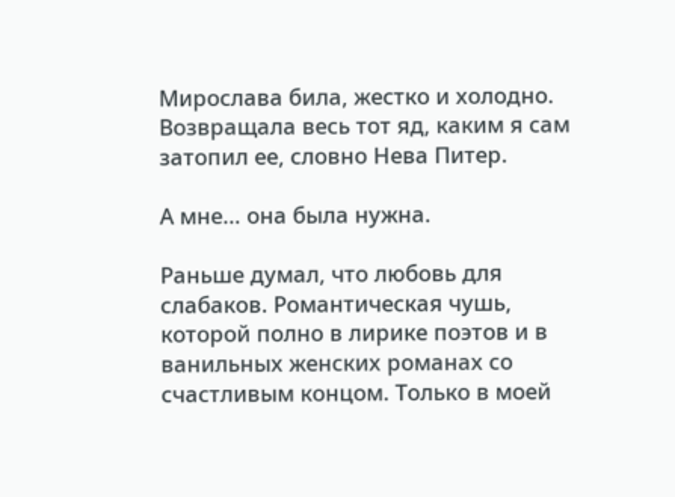Мирослава била, жестко и холодно. Возвращала весь тот яд, каким я сам затопил ее, словно Нева Питер.

А мне… она была нужна.

Раньше думал, что любовь для слабаков. Романтическая чушь, которой полно в лирике поэтов и в ванильных женских романах со счастливым концом. Только в моей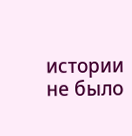истории не было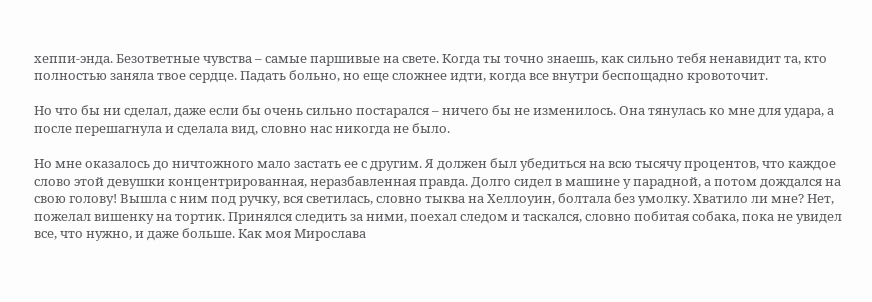хеппи-энда. Безответные чувства – самые паршивые на свете. Когда ты точно знаешь, как сильно тебя ненавидит та, кто полностью заняла твое сердце. Падать больно, но еще сложнее идти, когда все внутри беспощадно кровоточит.

Но что бы ни сделал, даже если бы очень сильно постарался – ничего бы не изменилось. Она тянулась ко мне для удара, а после перешагнула и сделала вид, словно нас никогда не было.

Но мне оказалось до ничтожного мало застать ее с другим. Я должен был убедиться на всю тысячу процентов, что каждое слово этой девушки концентрированная, неразбавленная правда. Долго сидел в машине у парадной, а потом дождался на свою голову! Вышла с ним под ручку, вся светилась, словно тыква на Хеллоуин, болтала без умолку. Хватило ли мне? Нет, пожелал вишенку на тортик. Принялся следить за ними, поехал следом и таскался, словно побитая собака, пока не увидел все, что нужно, и даже больше. Как моя Мирослава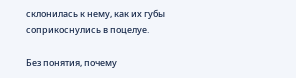склонилась к нему, как их губы соприкоснулись в поцелуе.

Без понятия, почему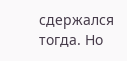сдержался тогда. Но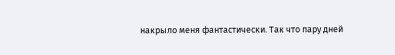накрыло меня фантастически. Так что пару дней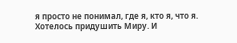я просто не понимал, где я, кто я, что я. Хотелось придушить Миру. И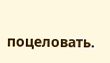поцеловать.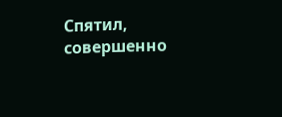Спятил, совершенно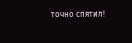точно спятил!